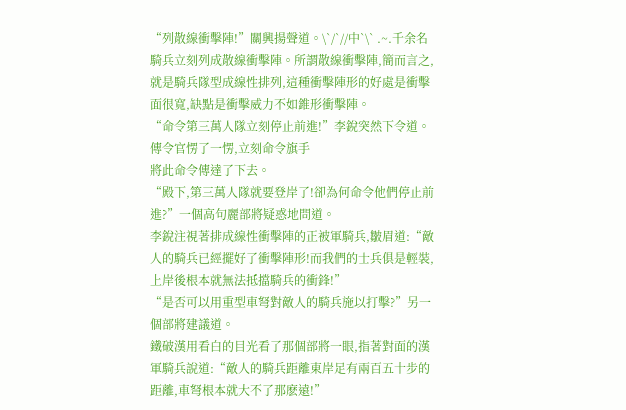“列散線衝擊陣!”關興揚聲道。\`/`//中`\` .~.千余名騎兵立刻列成散線衝擊陣。所謂散線衝擊陣,簡而言之,就是騎兵隊型成線性排列,這種衝擊陣形的好處是衝擊面很寬,缺點是衝擊威力不如錐形衝擊陣。
“命令第三萬人隊立刻停止前進!”李銳突然下令道。傳令官愣了一愣,立刻命令旗手
將此命令傳達了下去。
“殿下,第三萬人隊就要登岸了!卻為何命令他們停止前進?”一個高句麗部將疑惑地問道。
李銳注視著排成線性衝擊陣的正被軍騎兵,皺眉道:“敵人的騎兵已經擺好了衝擊陣形!而我們的士兵俱是輕裝,上岸後根本就無法抵擋騎兵的衝鋒!”
“是否可以用重型車弩對敵人的騎兵施以打擊?”另一個部將建議道。
鐵破漢用看白的目光看了那個部將一眼,指著對面的漢軍騎兵說道:“敵人的騎兵距離東岸足有兩百五十步的距離,車弩根本就大不了那麽遠!”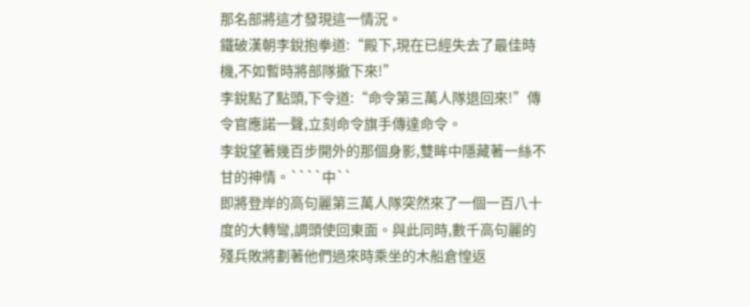那名部將這才發現這一情況。
鐵破漢朝李銳抱拳道:“殿下,現在已經失去了最佳時機,不如暫時將部隊撤下來!”
李銳點了點頭,下令道:“命令第三萬人隊退回來!”傳令官應諾一聲,立刻命令旗手傳達命令。
李銳望著幾百步開外的那個身影,雙眸中隱藏著一絲不甘的神情。````中``
即將登岸的高句麗第三萬人隊突然來了一個一百八十度的大轉彎,調頭使回東面。與此同時,數千高句麗的殘兵敗將劃著他們過來時乘坐的木船倉惶返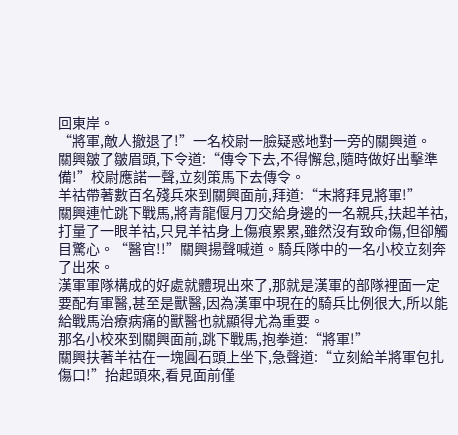回東岸。
“將軍,敵人撤退了!”一名校尉一臉疑惑地對一旁的關興道。
關興皺了皺眉頭,下令道:“傳令下去,不得懈怠,隨時做好出擊準備!”校尉應諾一聲,立刻策馬下去傳令。
羊祜帶著數百名殘兵來到關興面前,拜道:“末將拜見將軍!”
關興連忙跳下戰馬,將青龍偃月刀交給身邊的一名親兵,扶起羊祜,打量了一眼羊祜,只見羊祜身上傷痕累累,雖然沒有致命傷,但卻觸目驚心。“醫官!!”關興揚聲喊道。騎兵隊中的一名小校立刻奔了出來。
漢軍軍隊構成的好處就體現出來了,那就是漢軍的部隊裡面一定要配有軍醫,甚至是獸醫,因為漢軍中現在的騎兵比例很大,所以能給戰馬治療病痛的獸醫也就顯得尤為重要。
那名小校來到關興面前,跳下戰馬,抱拳道:“將軍!”
關興扶著羊祜在一塊圓石頭上坐下,急聲道:“立刻給羊將軍包扎傷口!”抬起頭來,看見面前僅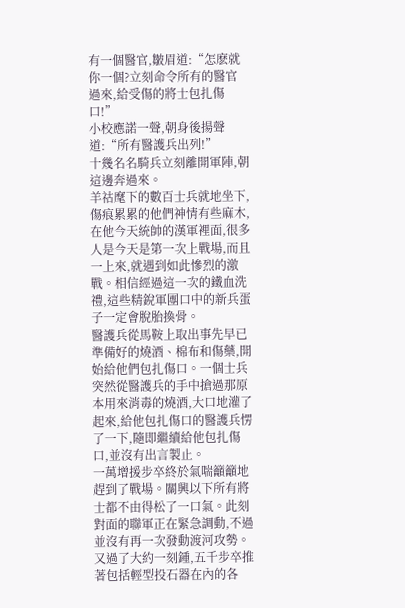有一個醫官,皺眉道:“怎麽就你一個?立刻命令所有的醫官過來,給受傷的將士包扎傷口!”
小校應諾一聲,朝身後揚聲道:“所有醫護兵出列!”
十幾名名騎兵立刻離開軍陣,朝這邊奔過來。
羊祜麾下的數百士兵就地坐下,傷痕累累的他們神情有些麻木,在他今天統帥的漢軍裡面,很多人是今天是第一次上戰場,而且一上來,就遇到如此慘烈的激戰。相信經過這一次的鐵血洗禮,這些精銳軍團口中的新兵蛋子一定會脫胎換骨。
醫護兵從馬鞍上取出事先早已準備好的燒酒、棉布和傷藥,開始給他們包扎傷口。一個士兵突然從醫護兵的手中搶過那原本用來消毒的燒酒,大口地灌了起來,給他包扎傷口的醫護兵愣了一下,隨即繼續給他包扎傷口,並沒有出言製止。
一萬增援步卒終於氣喘籲籲地趕到了戰場。關興以下所有將士都不由得松了一口氣。此刻對面的聯軍正在緊急調動,不過並沒有再一次發動渡河攻勢。
又過了大約一刻鍾,五千步卒推著包括輕型投石器在內的各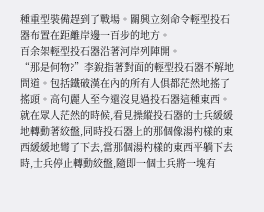種重型裝備趕到了戰場。關興立刻命令輕型投石器布置在距離岸邊一百步的地方。
百余架輕型投石器沿著河岸列陣開。
“那是何物?”李銳指著對面的輕型投石器不解地問道。包括鐵破漢在內的所有人俱都茫然地搖了搖頭。高句麗人至今還沒見過投石器這種東西。
就在眾人茫然的時候,看見操縱投石器的士兵緩緩地轉動著絞盤,同時投石器上的那個像湯杓樣的東西緩緩地彎了下去,當那個湯杓樣的東西平躺下去時,士兵停止轉動絞盤,隨即一個士兵將一塊有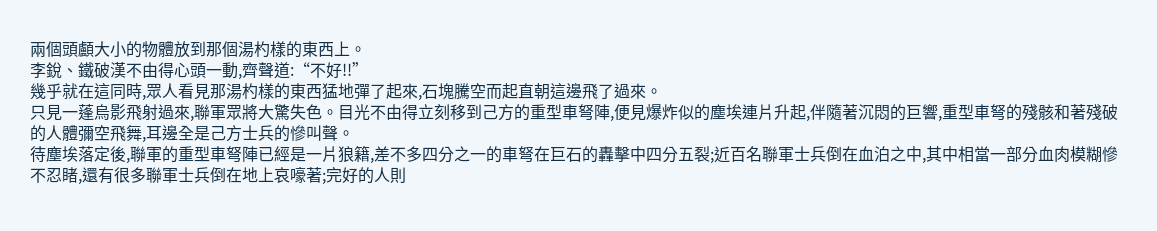兩個頭顱大小的物體放到那個湯杓樣的東西上。
李銳、鐵破漢不由得心頭一動,齊聲道:“不好!!”
幾乎就在這同時,眾人看見那湯杓樣的東西猛地彈了起來,石塊騰空而起直朝這邊飛了過來。
只見一蓬烏影飛射過來,聯軍眾將大驚失色。目光不由得立刻移到己方的重型車弩陣,便見爆炸似的塵埃連片升起,伴隨著沉悶的巨響,重型車弩的殘骸和著殘破的人體彌空飛舞,耳邊全是己方士兵的慘叫聲。
待塵埃落定後,聯軍的重型車弩陣已經是一片狼籍,差不多四分之一的車弩在巨石的轟擊中四分五裂;近百名聯軍士兵倒在血泊之中,其中相當一部分血肉模糊慘不忍睹,還有很多聯軍士兵倒在地上哀嚎著;完好的人則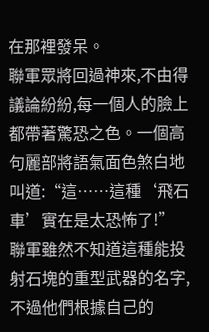在那裡發呆。
聯軍眾將回過神來,不由得議論紛紛,每一個人的臉上都帶著驚恐之色。一個高句麗部將語氣面色煞白地叫道:“這……這種‘飛石車’實在是太恐怖了!”
聯軍雖然不知道這種能投射石塊的重型武器的名字,不過他們根據自己的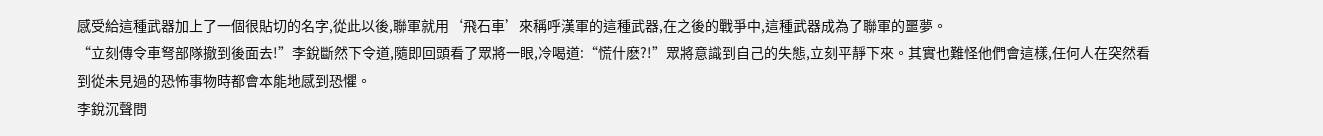感受給這種武器加上了一個很貼切的名字,從此以後,聯軍就用‘飛石車’來稱呼漢軍的這種武器,在之後的戰爭中,這種武器成為了聯軍的噩夢。
“立刻傳令車弩部隊撤到後面去!”李銳斷然下令道,隨即回頭看了眾將一眼,冷喝道:“慌什麽?!”眾將意識到自己的失態,立刻平靜下來。其實也難怪他們會這樣,任何人在突然看到從未見過的恐怖事物時都會本能地感到恐懼。
李銳沉聲問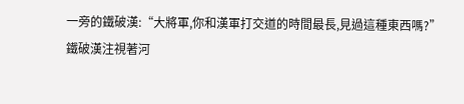一旁的鐵破漢:“大將軍,你和漢軍打交道的時間最長,見過這種東西嗎?”
鐵破漢注視著河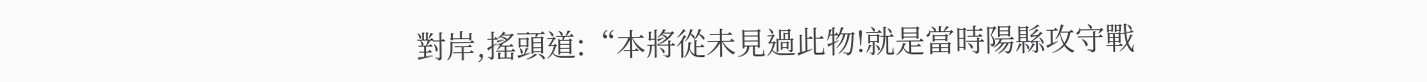對岸,搖頭道:“本將從未見過此物!就是當時陽縣攻守戰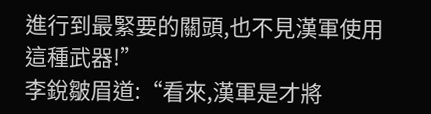進行到最緊要的關頭,也不見漢軍使用這種武器!”
李銳皺眉道:“看來,漢軍是才將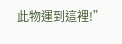此物運到這裡!”